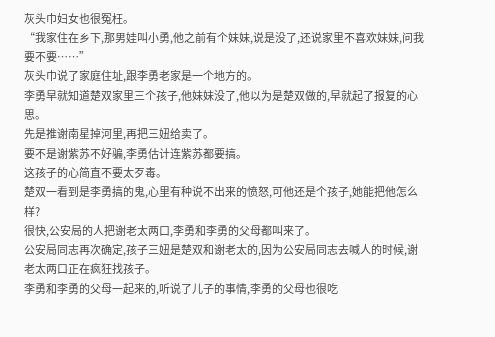灰头巾妇女也很冤枉。
“我家住在乡下,那男娃叫小勇,他之前有个妹妹,说是没了,还说家里不喜欢妹妹,问我要不要……”
灰头巾说了家庭住址,跟李勇老家是一个地方的。
李勇早就知道楚双家里三个孩子,他妹妹没了,他以为是楚双做的,早就起了报复的心思。
先是推谢南星掉河里,再把三妞给卖了。
要不是谢紫苏不好骗,李勇估计连紫苏都要搞。
这孩子的心简直不要太歹毒。
楚双一看到是李勇搞的鬼,心里有种说不出来的愤怒,可他还是个孩子,她能把他怎么样?
很快,公安局的人把谢老太两口,李勇和李勇的父母都叫来了。
公安局同志再次确定,孩子三妞是楚双和谢老太的,因为公安局同志去喊人的时候,谢老太两口正在疯狂找孩子。
李勇和李勇的父母一起来的,听说了儿子的事情,李勇的父母也很吃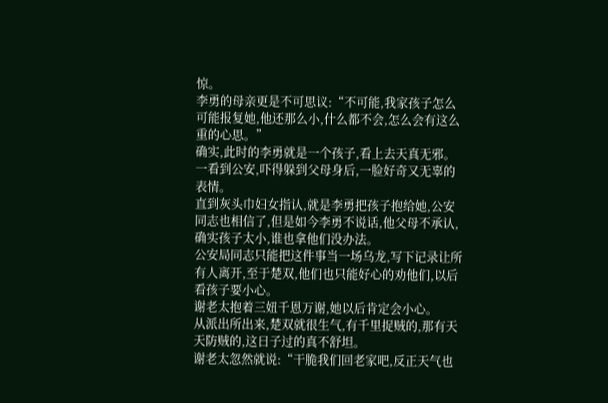惊。
李勇的母亲更是不可思议:“不可能,我家孩子怎么可能报复她,他还那么小,什么都不会,怎么会有这么重的心思。”
确实,此时的李勇就是一个孩子,看上去天真无邪。
一看到公安,吓得躲到父母身后,一脸好奇又无辜的表情。
直到灰头巾妇女指认,就是李勇把孩子抱给她,公安同志也相信了,但是如今李勇不说话,他父母不承认,确实孩子太小,谁也拿他们没办法。
公安局同志只能把这件事当一场乌龙,写下记录让所有人离开,至于楚双,他们也只能好心的劝他们,以后看孩子要小心。
谢老太抱着三妞千恩万谢,她以后肯定会小心。
从派出所出来,楚双就很生气,有千里捉贼的,那有天天防贼的,这日子过的真不舒坦。
谢老太忽然就说:“干脆我们回老家吧,反正天气也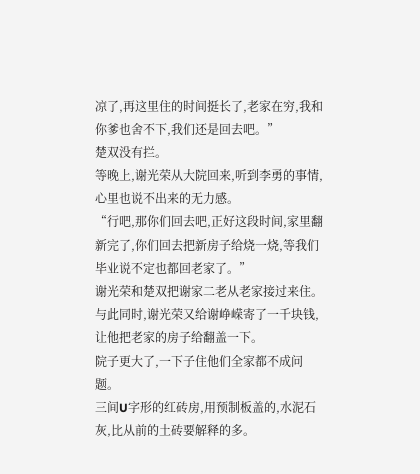凉了,再这里住的时间挺长了,老家在穷,我和你爹也舍不下,我们还是回去吧。”
楚双没有拦。
等晚上,谢光荣从大院回来,听到李勇的事情,心里也说不出来的无力感。
“行吧,那你们回去吧,正好这段时间,家里翻新完了,你们回去把新房子给烧一烧,等我们毕业说不定也都回老家了。”
谢光荣和楚双把谢家二老从老家接过来住。
与此同时,谢光荣又给谢峥嵘寄了一千块钱,让他把老家的房子给翻盖一下。
院子更大了,一下子住他们全家都不成问题。
三间U字形的红砖房,用预制板盖的,水泥石灰,比从前的土砖要解释的多。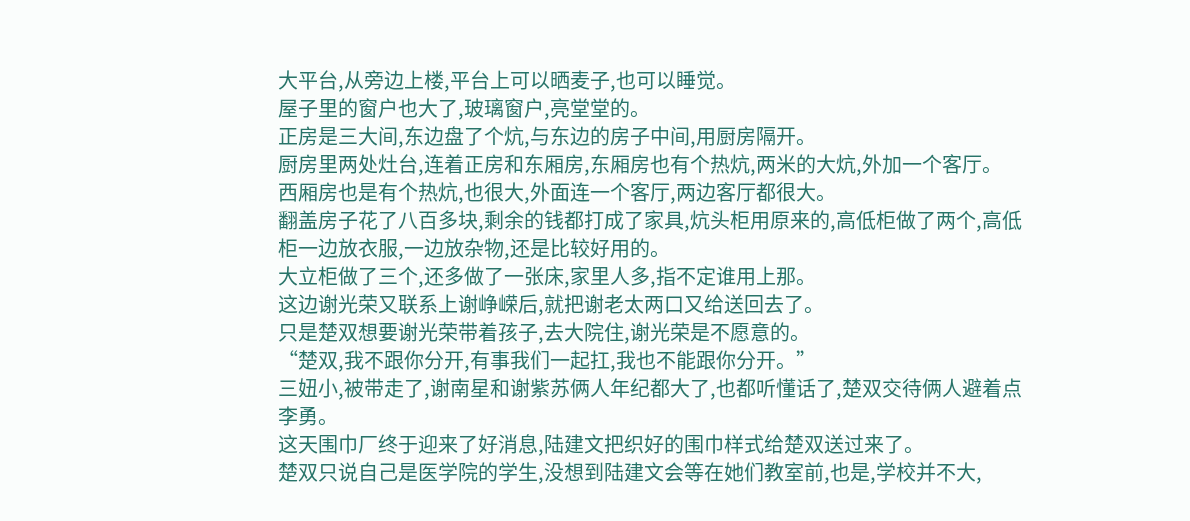大平台,从旁边上楼,平台上可以晒麦子,也可以睡觉。
屋子里的窗户也大了,玻璃窗户,亮堂堂的。
正房是三大间,东边盘了个炕,与东边的房子中间,用厨房隔开。
厨房里两处灶台,连着正房和东厢房,东厢房也有个热炕,两米的大炕,外加一个客厅。
西厢房也是有个热炕,也很大,外面连一个客厅,两边客厅都很大。
翻盖房子花了八百多块,剩余的钱都打成了家具,炕头柜用原来的,高低柜做了两个,高低柜一边放衣服,一边放杂物,还是比较好用的。
大立柜做了三个,还多做了一张床,家里人多,指不定谁用上那。
这边谢光荣又联系上谢峥嵘后,就把谢老太两口又给送回去了。
只是楚双想要谢光荣带着孩子,去大院住,谢光荣是不愿意的。
“楚双,我不跟你分开,有事我们一起扛,我也不能跟你分开。”
三妞小,被带走了,谢南星和谢紫苏俩人年纪都大了,也都听懂话了,楚双交待俩人避着点李勇。
这天围巾厂终于迎来了好消息,陆建文把织好的围巾样式给楚双送过来了。
楚双只说自己是医学院的学生,没想到陆建文会等在她们教室前,也是,学校并不大,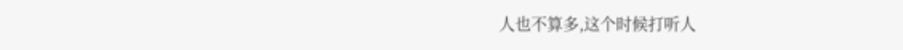人也不算多,这个时候打听人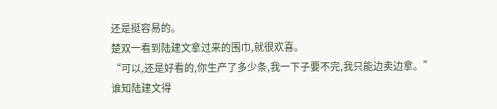还是挺容易的。
楚双一看到陆建文拿过来的围巾,就很欢喜。
“可以,还是好看的,你生产了多少条,我一下子要不完,我只能边卖边拿。”
谁知陆建文得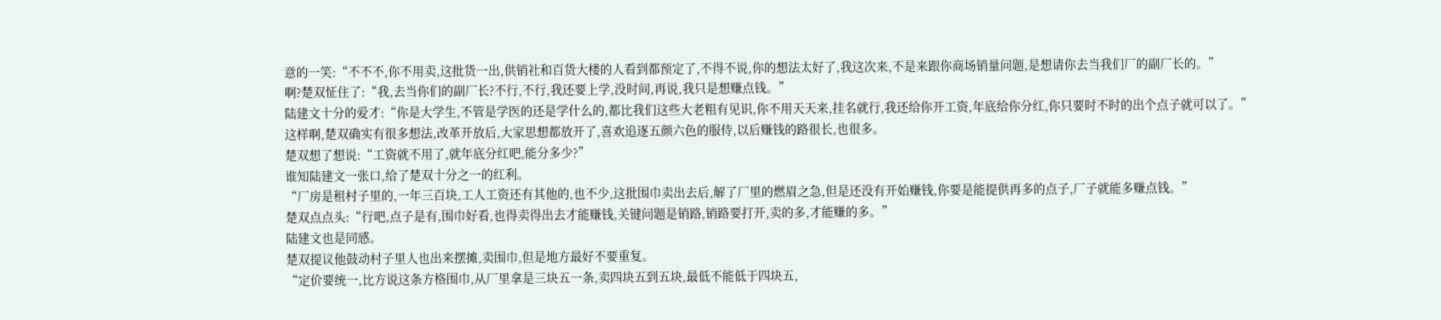意的一笑:“不不不,你不用卖,这批货一出,供销社和百货大楼的人看到都预定了,不得不说,你的想法太好了,我这次来,不是来跟你商场销量问题,是想请你去当我们厂的副厂长的。”
啊?楚双怔住了:“我,去当你们的副厂长?不行,不行,我还要上学,没时间,再说,我只是想赚点钱。”
陆建文十分的爱才:“你是大学生,不管是学医的还是学什么的,都比我们这些大老粗有见识,你不用天天来,挂名就行,我还给你开工资,年底给你分红,你只要时不时的出个点子就可以了。”
这样啊,楚双确实有很多想法,改革开放后,大家思想都放开了,喜欢追逐五颜六色的服侍,以后赚钱的路很长,也很多。
楚双想了想说:“工资就不用了,就年底分红吧,能分多少?”
谁知陆建文一张口,给了楚双十分之一的红利。
“厂房是租村子里的,一年三百块,工人工资还有其他的,也不少,这批围巾卖出去后,解了厂里的燃眉之急,但是还没有开始赚钱,你要是能提供再多的点子,厂子就能多赚点钱。”
楚双点点头:“行吧,点子是有,围巾好看,也得卖得出去才能赚钱,关键问题是销路,销路要打开,卖的多,才能赚的多。”
陆建文也是同感。
楚双提议他鼓动村子里人也出来摆摊,卖围巾,但是地方最好不要重复。
“定价要统一,比方说这条方格围巾,从厂里拿是三块五一条,卖四块五到五块,最低不能低于四块五,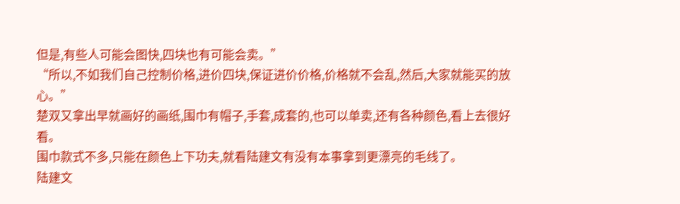但是,有些人可能会图快,四块也有可能会卖。”
“所以,不如我们自己控制价格,进价四块,保证进价价格,价格就不会乱,然后,大家就能买的放心。”
楚双又拿出早就画好的画纸,围巾有帽子,手套,成套的,也可以单卖,还有各种颜色,看上去很好看。
围巾款式不多,只能在颜色上下功夫,就看陆建文有没有本事拿到更漂亮的毛线了。
陆建文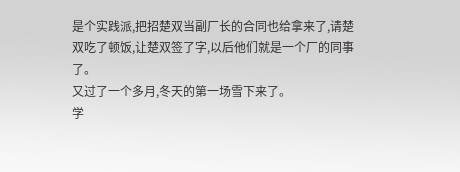是个实践派,把招楚双当副厂长的合同也给拿来了,请楚双吃了顿饭,让楚双签了字,以后他们就是一个厂的同事了。
又过了一个多月,冬天的第一场雪下来了。
学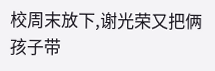校周末放下,谢光荣又把俩孩子带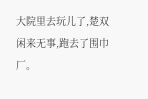大院里去玩儿了,楚双闲来无事,跑去了围巾厂。